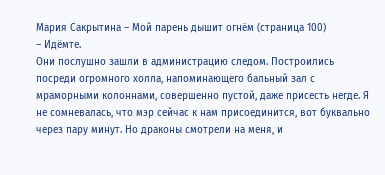Мария Сакрытина – Мой парень дышит огнём (страница 100)
– Идёмте.
Они послушно зашли в администрацию следом. Построились посреди огромного холла, напоминающего бальный зал с мраморными колоннами, совершенно пустой, даже присесть негде. Я не сомневалась, что мэр сейчас к нам присоединится, вот буквально через пару минут. Но драконы смотрели на меня, и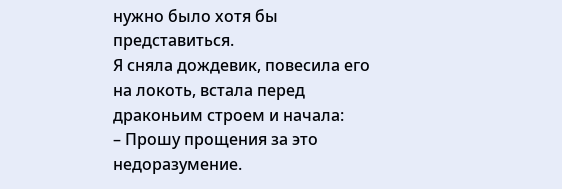нужно было хотя бы представиться.
Я сняла дождевик, повесила его на локоть, встала перед драконьим строем и начала:
– Прошу прощения за это недоразумение.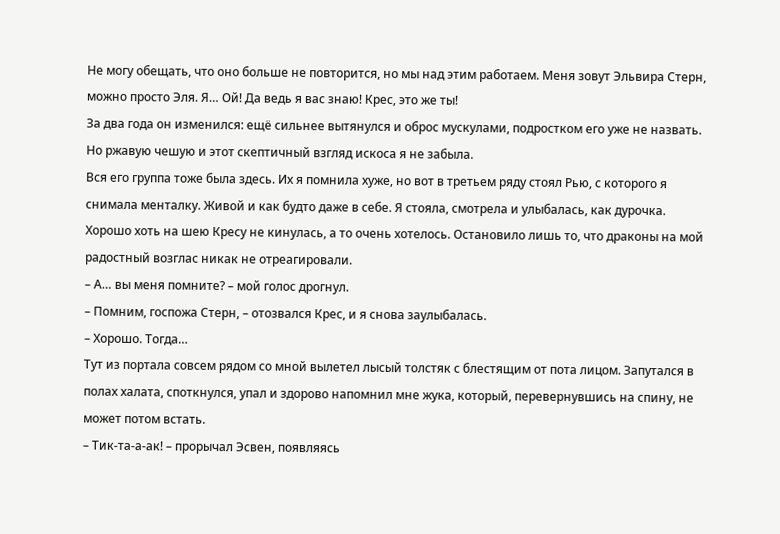Не могу обещать, что оно больше не повторится, но мы над этим работаем. Меня зовут Эльвира Стерн, можно просто Эля. Я… Ой! Да ведь я вас знаю! Крес, это же ты!
За два года он изменился: ещё сильнее вытянулся и оброс мускулами, подростком его уже не назвать. Но ржавую чешую и этот скептичный взгляд искоса я не забыла.
Вся его группа тоже была здесь. Их я помнила хуже, но вот в третьем ряду стоял Рью, с которого я снимала менталку. Живой и как будто даже в себе. Я стояла, смотрела и улыбалась, как дурочка. Хорошо хоть на шею Кресу не кинулась, а то очень хотелось. Остановило лишь то, что драконы на мой радостный возглас никак не отреагировали.
– А… вы меня помните? – мой голос дрогнул.
– Помним, госпожа Стерн, – отозвался Крес, и я снова заулыбалась.
– Хорошо. Тогда…
Тут из портала совсем рядом со мной вылетел лысый толстяк с блестящим от пота лицом. Запутался в полах халата, споткнулся, упал и здорово напомнил мне жука, который, перевернувшись на спину, не может потом встать.
– Тик-та-а-ак! – прорычал Эсвен, появляясь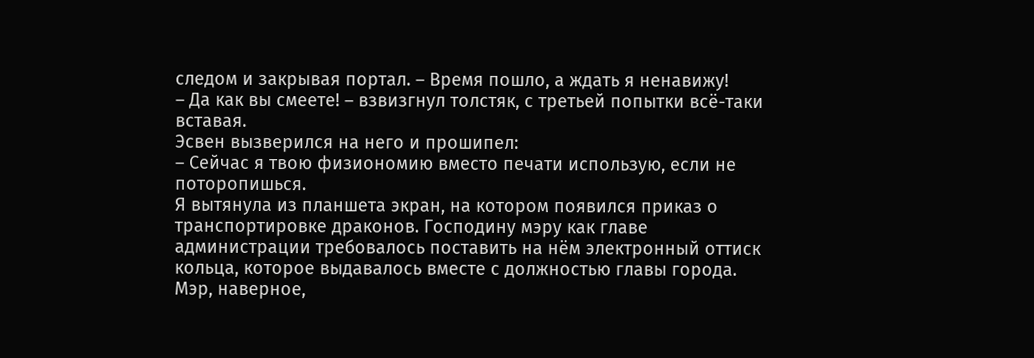следом и закрывая портал. – Время пошло, а ждать я ненавижу!
– Да как вы смеете! – взвизгнул толстяк, с третьей попытки всё-таки вставая.
Эсвен вызверился на него и прошипел:
– Сейчас я твою физиономию вместо печати использую, если не поторопишься.
Я вытянула из планшета экран, на котором появился приказ о транспортировке драконов. Господину мэру как главе администрации требовалось поставить на нём электронный оттиск кольца, которое выдавалось вместе с должностью главы города.
Мэр, наверное,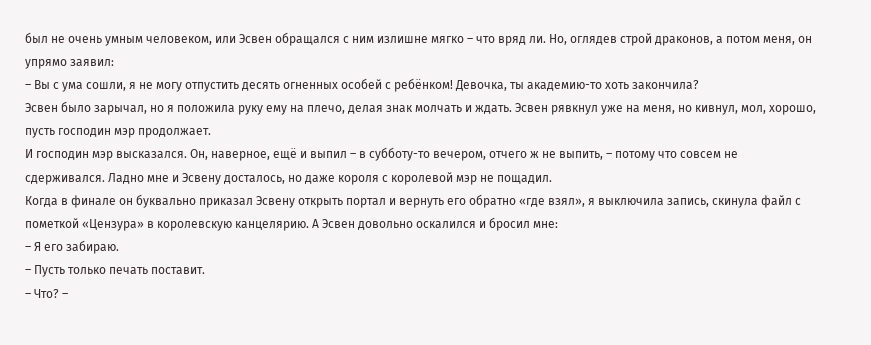был не очень умным человеком, или Эсвен обращался с ним излишне мягко – что вряд ли. Но, оглядев строй драконов, а потом меня, он упрямо заявил:
– Вы с ума сошли, я не могу отпустить десять огненных особей с ребёнком! Девочка, ты академию-то хоть закончила?
Эсвен было зарычал, но я положила руку ему на плечо, делая знак молчать и ждать. Эсвен рявкнул уже на меня, но кивнул, мол, хорошо, пусть господин мэр продолжает.
И господин мэр высказался. Он, наверное, ещё и выпил – в субботу-то вечером, отчего ж не выпить, – потому что совсем не сдерживался. Ладно мне и Эсвену досталось, но даже короля с королевой мэр не пощадил.
Когда в финале он буквально приказал Эсвену открыть портал и вернуть его обратно «где взял», я выключила запись, скинула файл с пометкой «Цензура» в королевскую канцелярию. А Эсвен довольно оскалился и бросил мне:
– Я его забираю.
– Пусть только печать поставит.
– Что? –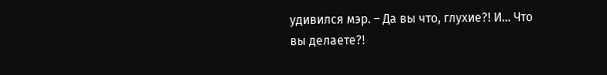удивился мэр. – Да вы что, глухие?! И… Что вы делаете?!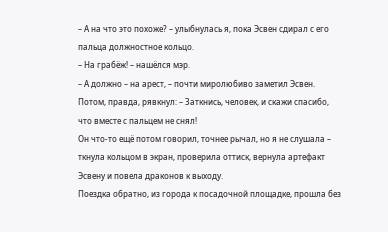– А на что это похоже? – улыбнулась я, пока Эсвен сдирал с его пальца должностное кольцо.
– На грабёж! – нашёлся мэр.
– А должно – на арест, – почти миролюбиво заметил Эсвен. Потом, правда, рявкнул: – Заткнись, человек, и скажи спасибо, что вместе с пальцем не снял!
Он что-то ещё потом говорил, точнее рычал, но я не слушала – ткнула кольцом в экран, проверила оттиск, вернула артефакт Эсвену и повела драконов к выходу.
Поездка обратно, из города к посадочной площадке, прошла без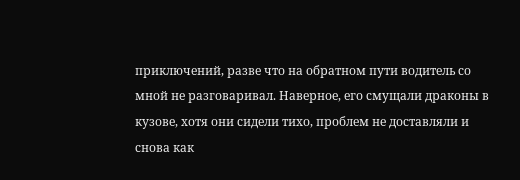приключений, разве что на обратном пути водитель со мной не разговаривал. Наверное, его смущали драконы в кузове, хотя они сидели тихо, проблем не доставляли и снова как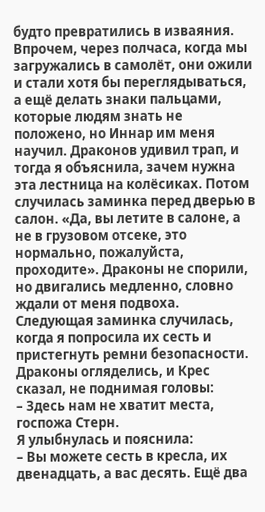будто превратились в изваяния.
Впрочем, через полчаса, когда мы загружались в самолёт, они ожили и стали хотя бы переглядываться, а ещё делать знаки пальцами, которые людям знать не положено, но Иннар им меня научил. Драконов удивил трап, и тогда я объяснила, зачем нужна эта лестница на колёсиках. Потом случилась заминка перед дверью в салон. «Да, вы летите в салоне, а не в грузовом отсеке, это нормально, пожалуйста, проходите». Драконы не спорили, но двигались медленно, словно ждали от меня подвоха.
Следующая заминка случилась, когда я попросила их сесть и пристегнуть ремни безопасности. Драконы огляделись, и Крес сказал, не поднимая головы:
– Здесь нам не хватит места, госпожа Стерн.
Я улыбнулась и пояснила:
– Вы можете сесть в кресла, их двенадцать, а вас десять. Ещё два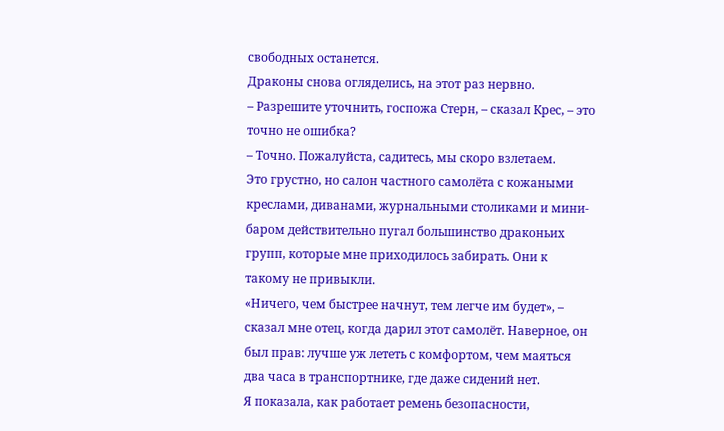свободных останется.
Драконы снова огляделись, на этот раз нервно.
– Разрешите уточнить, госпожа Стерн, – сказал Крес, – это точно не ошибка?
– Точно. Пожалуйста, садитесь, мы скоро взлетаем.
Это грустно, но салон частного самолёта с кожаными креслами, диванами, журнальными столиками и мини-баром действительно пугал большинство драконьих групп, которые мне приходилось забирать. Они к такому не привыкли.
«Ничего, чем быстрее начнут, тем легче им будет», – сказал мне отец, когда дарил этот самолёт. Наверное, он был прав: лучше уж лететь с комфортом, чем маяться два часа в транспортнике, где даже сидений нет.
Я показала, как работает ремень безопасности,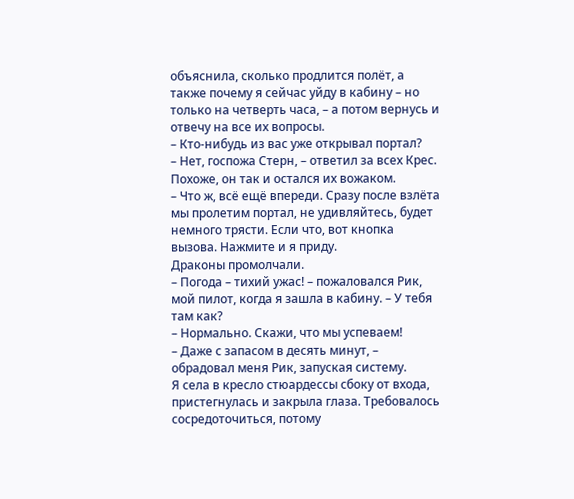объяснила, сколько продлится полёт, а также почему я сейчас уйду в кабину – но только на четверть часа, – а потом вернусь и отвечу на все их вопросы.
– Кто-нибудь из вас уже открывал портал?
– Нет, госпожа Стерн, – ответил за всех Крес. Похоже, он так и остался их вожаком.
– Что ж, всё ещё впереди. Сразу после взлёта мы пролетим портал, не удивляйтесь, будет немного трясти. Если что, вот кнопка вызова. Нажмите и я приду.
Драконы промолчали.
– Погода – тихий ужас! – пожаловался Рик, мой пилот, когда я зашла в кабину. – У тебя там как?
– Нормально. Скажи, что мы успеваем!
– Даже с запасом в десять минут, – обрадовал меня Рик, запуская систему.
Я села в кресло стюардессы сбоку от входа, пристегнулась и закрыла глаза. Требовалось сосредоточиться, потому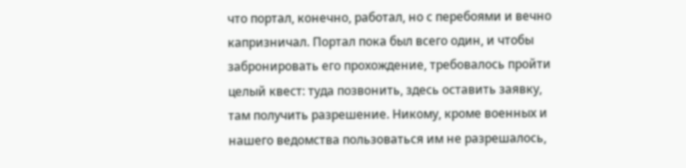что портал, конечно, работал, но с перебоями и вечно капризничал. Портал пока был всего один, и чтобы забронировать его прохождение, требовалось пройти целый квест: туда позвонить, здесь оставить заявку, там получить разрешение. Никому, кроме военных и нашего ведомства пользоваться им не разрешалось,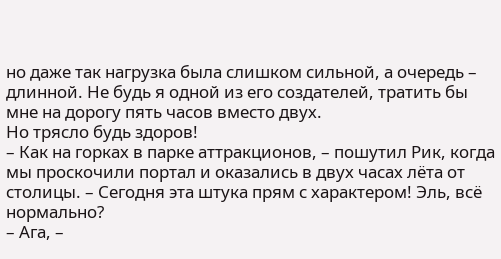но даже так нагрузка была слишком сильной, а очередь – длинной. Не будь я одной из его создателей, тратить бы мне на дорогу пять часов вместо двух.
Но трясло будь здоров!
– Как на горках в парке аттракционов, – пошутил Рик, когда мы проскочили портал и оказались в двух часах лёта от столицы. – Сегодня эта штука прям с характером! Эль, всё нормально?
– Ага, –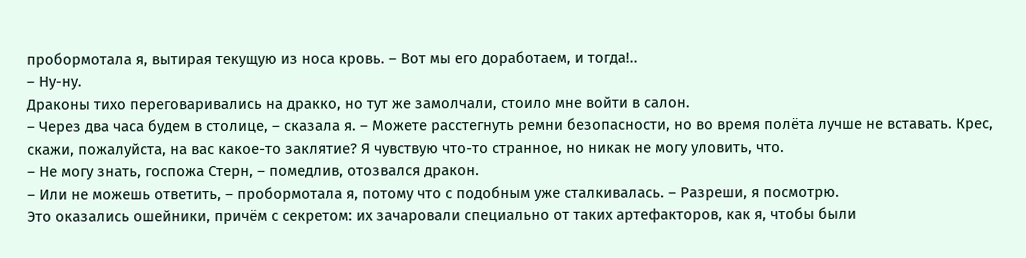пробормотала я, вытирая текущую из носа кровь. – Вот мы его доработаем, и тогда!..
– Ну-ну.
Драконы тихо переговаривались на дракко, но тут же замолчали, стоило мне войти в салон.
– Через два часа будем в столице, – сказала я. – Можете расстегнуть ремни безопасности, но во время полёта лучше не вставать. Крес, скажи, пожалуйста, на вас какое-то заклятие? Я чувствую что-то странное, но никак не могу уловить, что.
– Не могу знать, госпожа Стерн, – помедлив, отозвался дракон.
– Или не можешь ответить, – пробормотала я, потому что с подобным уже сталкивалась. – Разреши, я посмотрю.
Это оказались ошейники, причём с секретом: их зачаровали специально от таких артефакторов, как я, чтобы были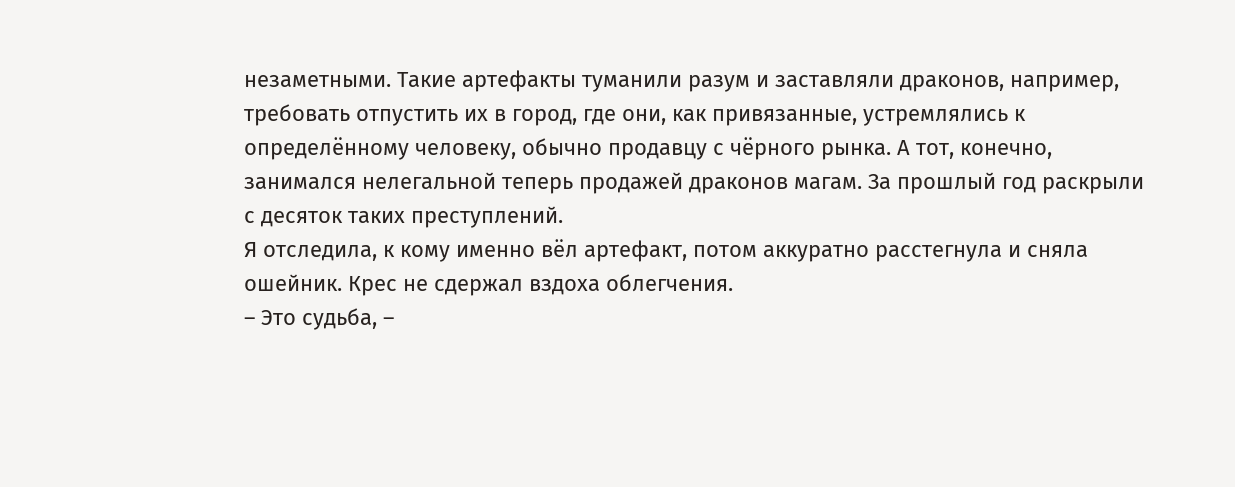незаметными. Такие артефакты туманили разум и заставляли драконов, например, требовать отпустить их в город, где они, как привязанные, устремлялись к определённому человеку, обычно продавцу с чёрного рынка. А тот, конечно, занимался нелегальной теперь продажей драконов магам. За прошлый год раскрыли с десяток таких преступлений.
Я отследила, к кому именно вёл артефакт, потом аккуратно расстегнула и сняла ошейник. Крес не сдержал вздоха облегчения.
– Это судьба, –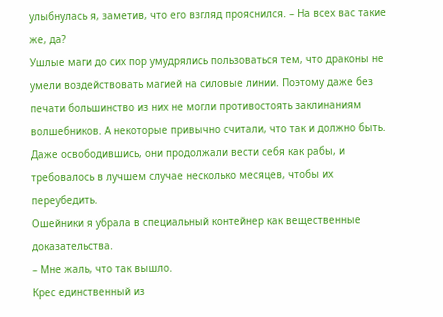улыбнулась я, заметив, что его взгляд прояснился. – На всех вас такие же, да?
Ушлые маги до сих пор умудрялись пользоваться тем, что драконы не умели воздействовать магией на силовые линии. Поэтому даже без печати большинство из них не могли противостоять заклинаниям волшебников. А некоторые привычно считали, что так и должно быть. Даже освободившись, они продолжали вести себя как рабы, и требовалось в лучшем случае несколько месяцев, чтобы их переубедить.
Ошейники я убрала в специальный контейнер как вещественные доказательства.
– Мне жаль, что так вышло.
Крес единственный из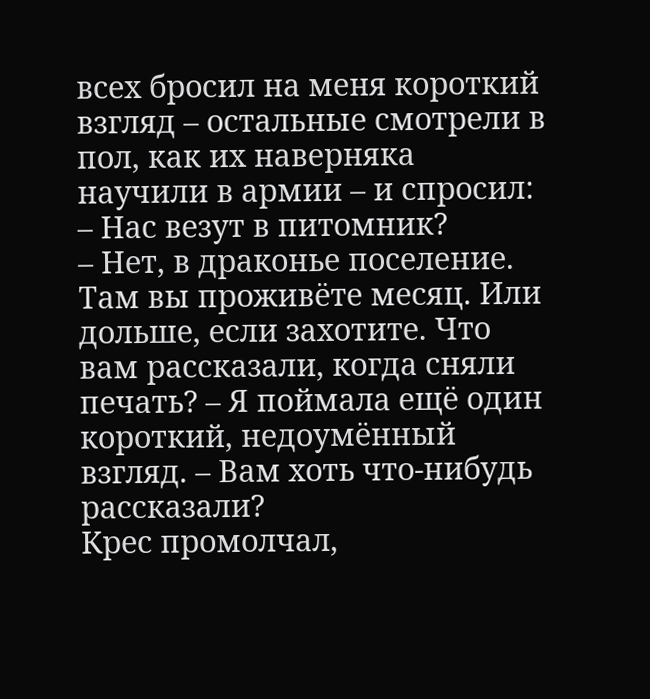всех бросил на меня короткий взгляд – остальные смотрели в пол, как их наверняка научили в армии – и спросил:
– Нас везут в питомник?
– Нет, в драконье поселение. Там вы проживёте месяц. Или дольше, если захотите. Что вам рассказали, когда сняли печать? – Я поймала ещё один короткий, недоумённый взгляд. – Вам хоть что-нибудь рассказали?
Крес промолчал,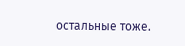остальные тоже.